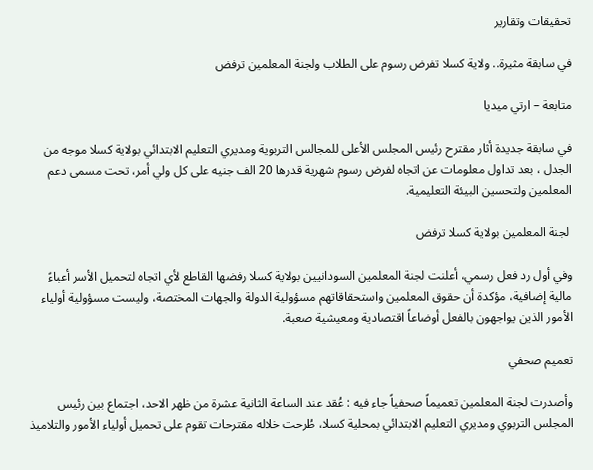تحقيقات وتقارير

في سابقة مثيرة.. ولاية كسلا تفرض رسوم على الطلاب ولجنة المعلمين ترفض

متابعة – ارتي ميديا

في سابقة جديدة أثار مقترح رئيس المجلس الأعلى للمجالس التربوية ومديري التعليم الابتدائي بولاية كسلا موجه من الجدل ، بعد تداول معلومات عن اتجاه لفرض رسوم شهرية قدرها 20 الف جنيه على كل ولي أمر، تحت مسمى دعم المعلمين ولتحسين البيئة التعليمية.

 لجنة المعلمين بولاية كسلا ترفض

وفي أول رد فعل رسمي، أعلنت لجنة المعلمين السودانيين بولاية كسلا رفضها القاطع لأي اتجاه لتحميل الأسر أعباءً مالية إضافية، مؤكدة أن حقوق المعلمين واستحقاقاتهم مسؤولية الدولة والجهات المختصة، وليست مسؤولية أولياء الأمور الذين يواجهون بالفعل أوضاعاً اقتصادية ومعيشية صعبة.

تعميم صحفي

وأصدرت لجنة المعلمين تعميماً صحفياً جاء فيه : عُقد عند الساعة الثانية عشرة من ظهر الاحد، اجتماع بين رئيس المجلس التربوي ومديري التعليم الابتدائي بمحلية كسلا، طُرحت خلاله مقترحات تقوم على تحميل أولياء الأمور والتلاميذ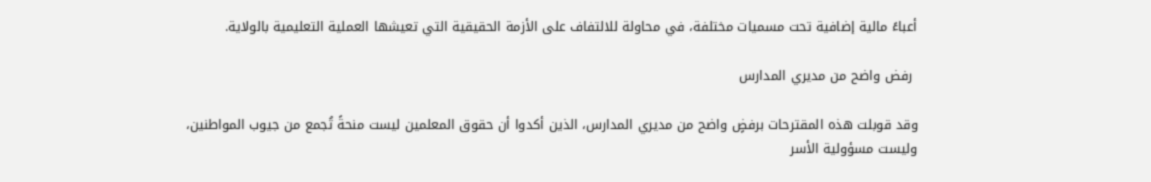أعباءً مالية إضافية تحت مسميات مختلفة، في محاولة للالتفاف على الأزمة الحقيقية التي تعيشها العملية التعليمية بالولاية.

 رفض واضح من مديري المدارس

وقد قوبلت هذه المقترحات برفضٍ واضح من مديري المدارس، الذين أكدوا أن حقوق المعلمين ليست منحةً تُجمع من جيوب المواطنين، وليست مسؤولية الأسر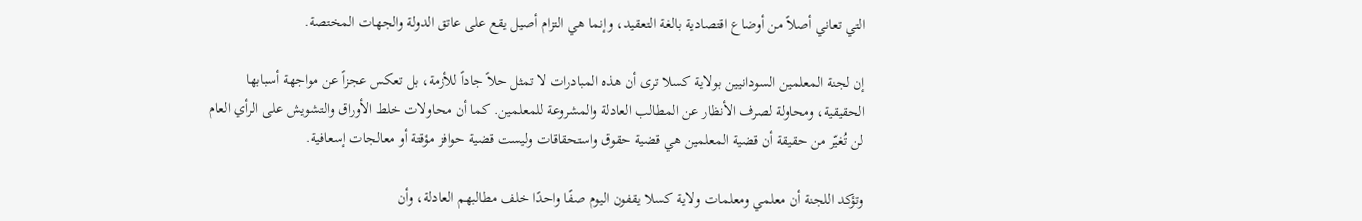التي تعاني أصلاً من أوضاع اقتصادية بالغة التعقيد، وإنما هي التزام أصيل يقع على عاتق الدولة والجهات المختصة.

إن لجنة المعلمين السودانيين بولاية كسلا ترى أن هذه المبادرات لا تمثل حلاً جاداً للأزمة، بل تعكس عجزاً عن مواجهة أسبابها الحقيقية، ومحاولة لصرف الأنظار عن المطالب العادلة والمشروعة للمعلمين. كما أن محاولات خلط الأوراق والتشويش على الرأي العام لن تُغيّر من حقيقة أن قضية المعلمين هي قضية حقوق واستحقاقات وليست قضية حوافز مؤقتة أو معالجات إسعافية.

وتؤكد اللجنة أن معلمي ومعلمات ولاية كسلا يقفون اليوم صفًا واحدًا خلف مطالبهم العادلة، وأن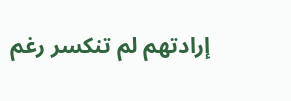إرادتهم لم تنكسر رغم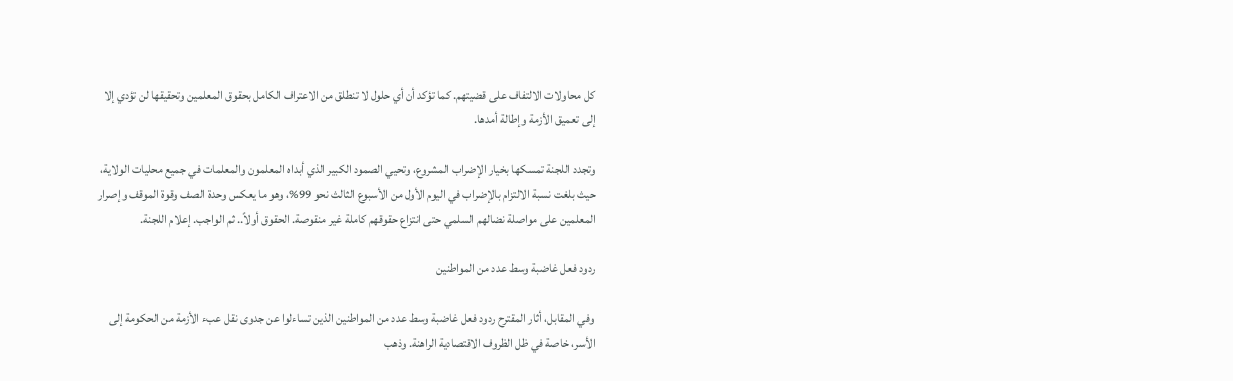كل محاولات الالتفاف على قضيتهم. كما تؤكد أن أي حلول لا تنطلق من الاعتراف الكامل بحقوق المعلمين وتحقيقها لن تؤدي إلا إلى تعميق الأزمة وإطالة أمدها.

وتجدد اللجنة تمسكها بخيار الإضراب المشروع، وتحيي الصمود الكبير الذي أبداه المعلمون والمعلمات في جميع محليات الولاية، حيث بلغت نسبة الالتزام بالإضراب في اليوم الأول من الأسبوع الثالث نحو 99%، وهو ما يعكس وحدة الصف وقوة الموقف وإصرار المعلمين على مواصلة نضالهم السلمي حتى انتزاع حقوقهم كاملة غير منقوصة. الحقوق أولاً.. ثم الواجب. إعلام اللجنة.

ردود فعل غاضبة وسط عدد من المواطنين

وفي المقابل، أثار المقترح ردود فعل غاضبة وسط عدد من المواطنين الذين تساءلوا عن جدوى نقل عبء الأزمة من الحكومة إلى الأسر، خاصة في ظل الظروف الاقتصادية الراهنة. وذهب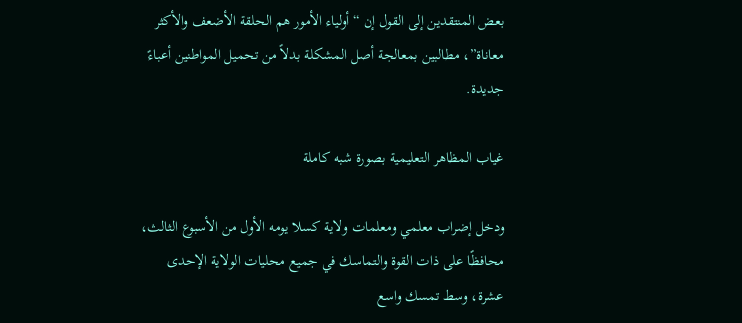بعض المنتقدين إلى القول إن “أولياء الأمور هم الحلقة الأضعف والأكثر معاناة”، مطالبين بمعالجة أصل المشكلة بدلاً من تحميل المواطنين أعباءً جديدة.

غياب المظاهر التعليمية بصورة شبه كاملة

ودخل إضراب معلمي ومعلمات ولاية كسلا يومه الأول من الأسبوع الثالث، محافظًا على ذات القوة والتماسك في جميع محليات الولاية الإحدى عشرة، وسط تمسك واسع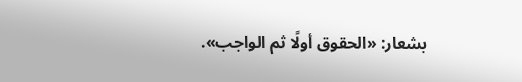بشعار: «الحقوق أولًا ثم الواجب».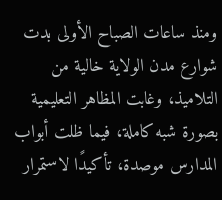ومنذ ساعات الصباح الأولى بدت شوارع مدن الولاية خالية من التلاميذ، وغابت المظاهر التعليمية بصورة شبه كاملة، فيما ظلت أبواب المدارس موصدة، تأكيدًا لاستمرار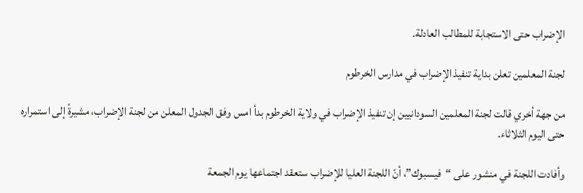الإضراب حتى الاستجابة للمطالب العادلة.

لجنة المعلمين تعلن بداية تنفيذ الإضراب في مدارس الخرطوم

من جهة أخري قالت لجنة المعلمين السودانيين إن تنفيذ الإضراب في ولاية الخرطوم بدأ امس وفق الجدول المعلن من لجنة الإضراب، مشيرةً إلى استمراره حتى اليوم الثلاثاء.

وأفادت اللجنة في منشور على “فيسبوك”، أنّ اللجنة العليا للإضراب ستعقد اجتماعها يوم الجمعة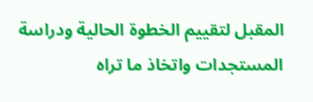المقبل لتقييم الخطوة الحالية ودراسة المستجدات واتخاذ ما تراه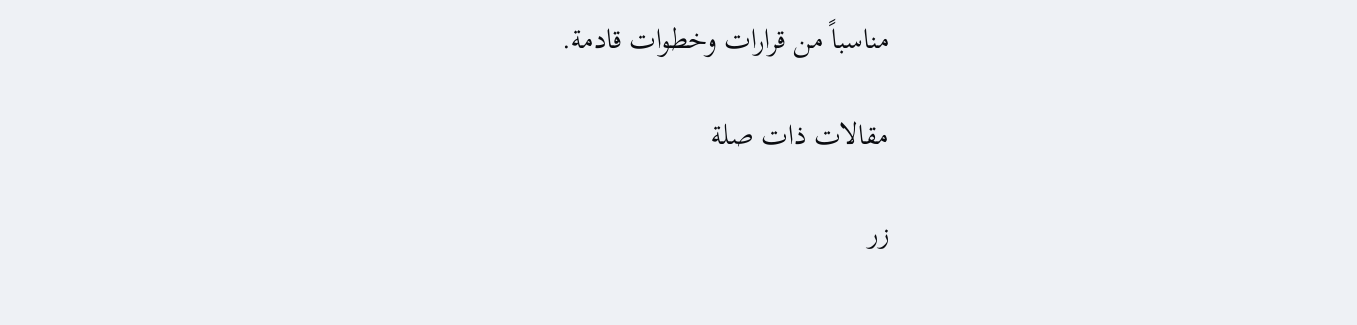مناسباً من قرارات وخطوات قادمة.

مقالات ذات صلة

زر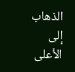الذهاب إلى الأعلى